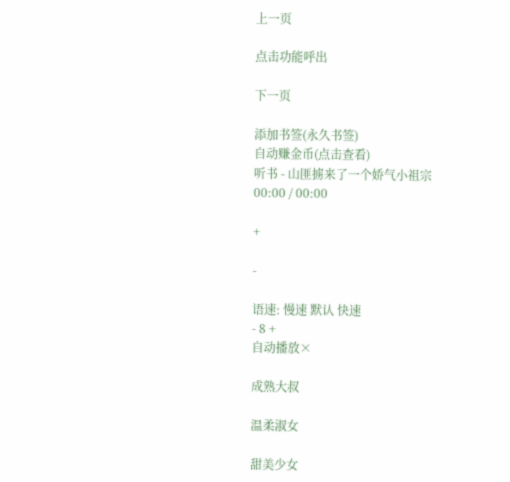上一页

点击功能呼出

下一页

添加书签(永久书签)
自动赚金币(点击查看)
听书 - 山匪掳来了一个娇气小祖宗
00:00 / 00:00

+

-

语速: 慢速 默认 快速
- 8 +
自动播放×

成熟大叔

温柔淑女

甜美少女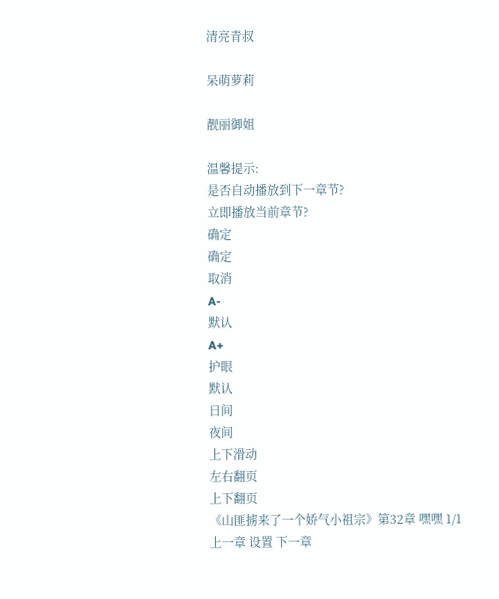清亮青叔

呆萌萝莉

靓丽御姐

温馨提示:
是否自动播放到下一章节?
立即播放当前章节?
确定
确定
取消
A-
默认
A+
护眼
默认
日间
夜间
上下滑动
左右翻页
上下翻页
《山匪掳来了一个娇气小祖宗》第32章 嘿嘿 1/1
上一章 设置 下一章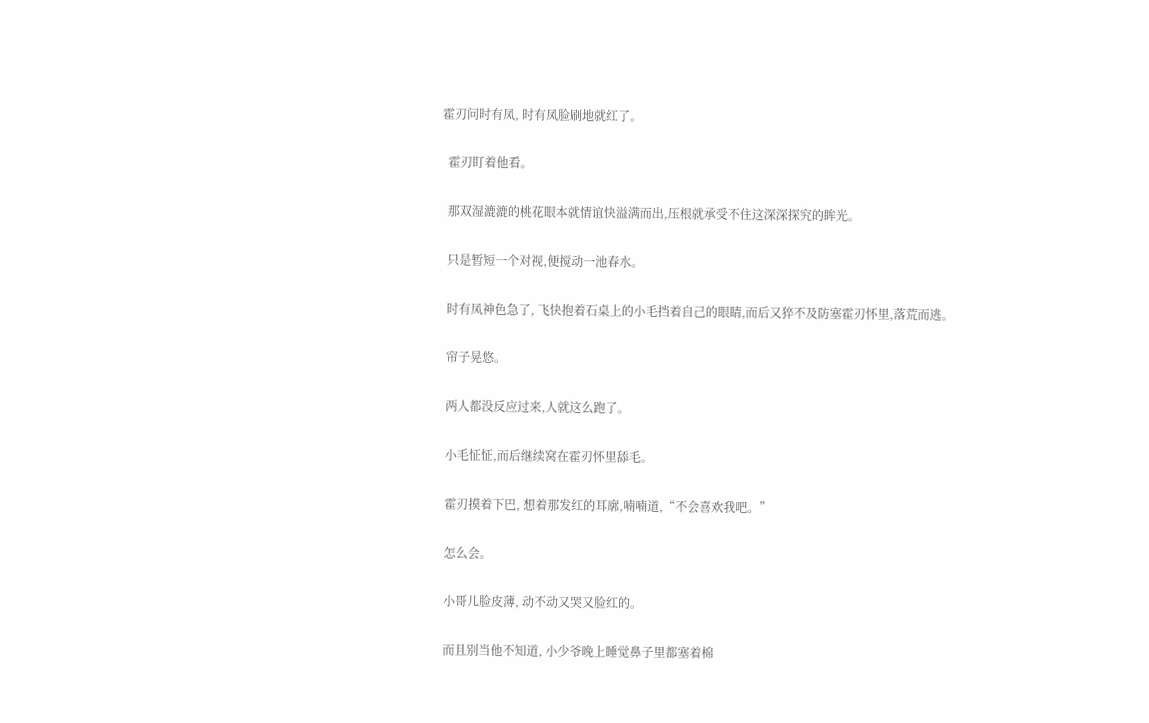霍刃问时有凤, 时有凤脸刷地就红了。

  霍刃盯着他看。

  那双湿漉漉的桃花眼本就情谊快溢满而出,压根就承受不住这深深探究的眸光。

  只是暂短一个对视,便搅动一池春水。

  时有凤神色急了, 飞快抱着石桌上的小毛挡着自己的眼睛,而后又猝不及防塞霍刃怀里,落荒而逃。

  帘子晃悠。

  两人都没反应过来,人就这么跑了。

  小毛怔怔,而后继续窝在霍刃怀里舔毛。

  霍刃摸着下巴, 想着那发红的耳廓,喃喃道,“不会喜欢我吧。”

  怎么会。

  小哥儿脸皮薄, 动不动又哭又脸红的。

  而且别当他不知道, 小少爷晚上睡觉鼻子里都塞着棉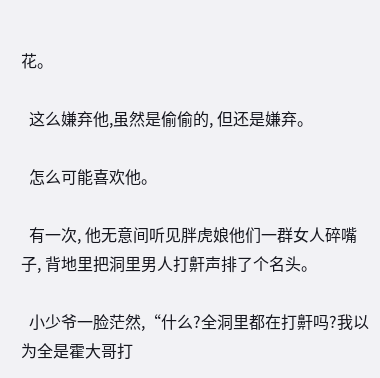花。

  这么嫌弃他,虽然是偷偷的, 但还是嫌弃。

  怎么可能喜欢他。

  有一次, 他无意间听见胖虎娘他们一群女人碎嘴子, 背地里把洞里男人打鼾声排了个名头。

  小少爷一脸茫然,“什么?全洞里都在打鼾吗?我以为全是霍大哥打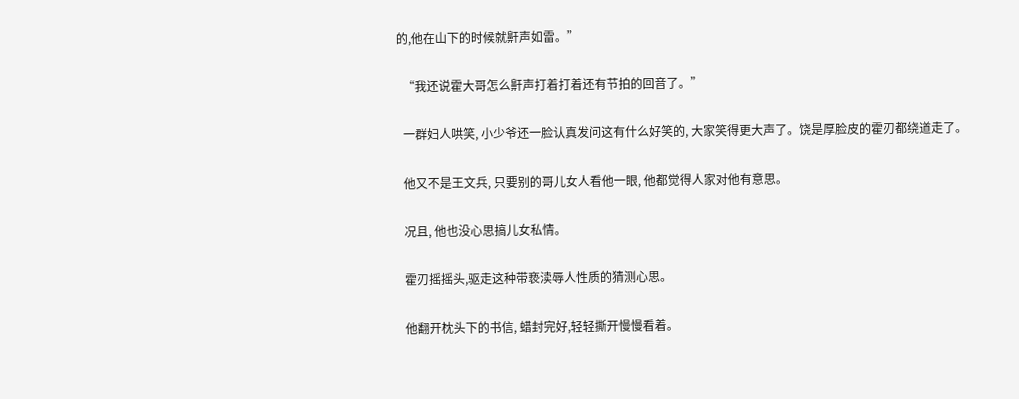的,他在山下的时候就鼾声如雷。”

  “我还说霍大哥怎么鼾声打着打着还有节拍的回音了。”

  一群妇人哄笑, 小少爷还一脸认真发问这有什么好笑的, 大家笑得更大声了。饶是厚脸皮的霍刃都绕道走了。

  他又不是王文兵, 只要别的哥儿女人看他一眼, 他都觉得人家对他有意思。

  况且, 他也没心思搞儿女私情。

  霍刃摇摇头,驱走这种带亵渎辱人性质的猜测心思。

  他翻开枕头下的书信, 蜡封完好,轻轻撕开慢慢看着。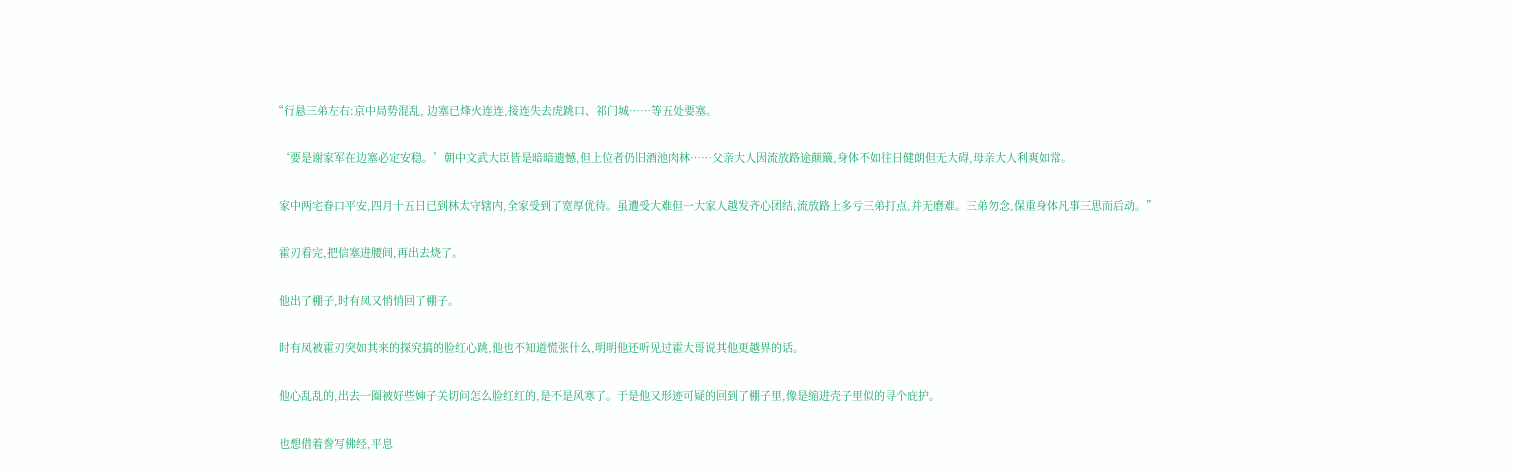“行悬三弟左右:京中局势混乱, 边塞已烽火连连,接连失去虎跳口、祁门城……等五处要塞。

  ‘要是谢家军在边塞必定安稳。’朝中文武大臣皆是暗暗遗憾,但上位者仍旧酒池肉林……父亲大人因流放路途颠簸,身体不如往日健朗但无大碍,母亲大人利爽如常。

  家中两宅眷口平安,四月十五日已到林太守辖内,全家受到了宽厚优待。虽遭受大难但一大家人越发齐心团结,流放路上多亏三弟打点,并无磨难。三弟勿念,保重身体凡事三思而后动。”

  霍刃看完,把信塞进腰间,再出去烧了。

  他出了棚子,时有凤又悄悄回了棚子。

  时有凤被霍刃突如其来的探究搞的脸红心跳,他也不知道慌张什么,明明他还听见过霍大哥说其他更越界的话。

  他心乱乱的,出去一圈被好些婶子关切问怎么脸红红的,是不是风寒了。于是他又形迹可疑的回到了棚子里,像是缩进壳子里似的寻个庇护。

  也想借着誊写佛经,平息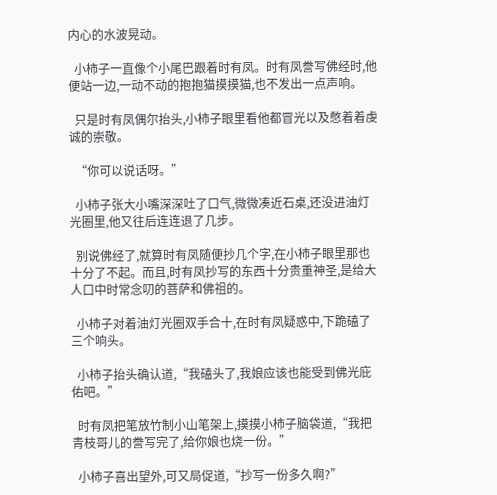内心的水波晃动。

  小柿子一直像个小尾巴跟着时有凤。时有凤誊写佛经时,他便站一边,一动不动的抱抱猫摸摸猫,也不发出一点声响。

  只是时有凤偶尔抬头,小柿子眼里看他都冒光以及憋着着虔诚的崇敬。

  “你可以说话呀。”

  小柿子张大小嘴深深吐了口气,微微凑近石桌,还没进油灯光圈里,他又往后连连退了几步。

  别说佛经了,就算时有凤随便抄几个字,在小柿子眼里那也十分了不起。而且,时有凤抄写的东西十分贵重神圣,是给大人口中时常念叨的菩萨和佛祖的。

  小柿子对着油灯光圈双手合十,在时有凤疑惑中,下跪磕了三个响头。

  小柿子抬头确认道,“我磕头了,我娘应该也能受到佛光庇佑吧。”

  时有凤把笔放竹制小山笔架上,摸摸小柿子脑袋道,“我把青枝哥儿的誊写完了,给你娘也烧一份。”

  小柿子喜出望外,可又局促道,“抄写一份多久啊?”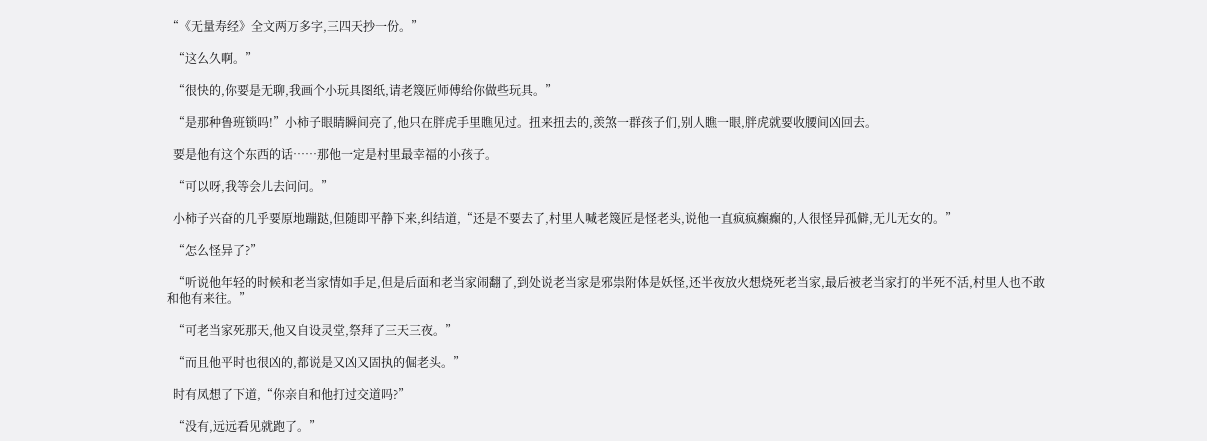“《无量寿经》全文两万多字,三四天抄一份。”

  “这么久啊。”

  “很快的,你要是无聊,我画个小玩具图纸,请老篾匠师傅给你做些玩具。”

  “是那种鲁班锁吗!”小柿子眼睛瞬间亮了,他只在胖虎手里瞧见过。扭来扭去的,羡煞一群孩子们,别人瞧一眼,胖虎就要收腰间凶回去。

  要是他有这个东西的话……那他一定是村里最幸福的小孩子。

  “可以呀,我等会儿去问问。”

  小柿子兴奋的几乎要原地蹦跶,但随即平静下来,纠结道,“还是不要去了,村里人喊老篾匠是怪老头,说他一直疯疯癫癫的,人很怪异孤僻,无儿无女的。”

  “怎么怪异了?”

  “听说他年轻的时候和老当家情如手足,但是后面和老当家闹翻了,到处说老当家是邪祟附体是妖怪,还半夜放火想烧死老当家,最后被老当家打的半死不活,村里人也不敢和他有来往。”

  “可老当家死那天,他又自设灵堂,祭拜了三天三夜。”

  “而且他平时也很凶的,都说是又凶又固执的倔老头。”

  时有凤想了下道,“你亲自和他打过交道吗?”

  “没有,远远看见就跑了。”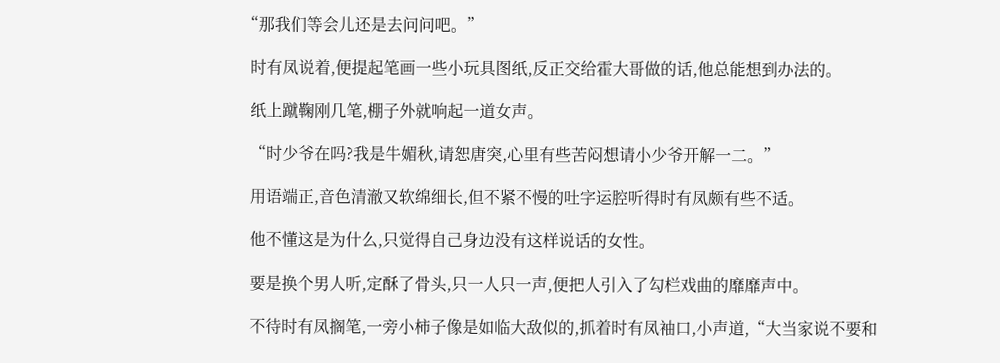“那我们等会儿还是去问问吧。”

  时有凤说着,便提起笔画一些小玩具图纸,反正交给霍大哥做的话,他总能想到办法的。

  纸上蹴鞠刚几笔,棚子外就响起一道女声。

  “时少爷在吗?我是牛媚秋,请恕唐突,心里有些苦闷想请小少爷开解一二。”

  用语端正,音色清澈又软绵细长,但不紧不慢的吐字运腔听得时有凤颇有些不适。

  他不懂这是为什么,只觉得自己身边没有这样说话的女性。

  要是换个男人听,定酥了骨头,只一人只一声,便把人引入了勾栏戏曲的靡靡声中。

  不待时有凤搁笔,一旁小柿子像是如临大敌似的,抓着时有凤袖口,小声道,“大当家说不要和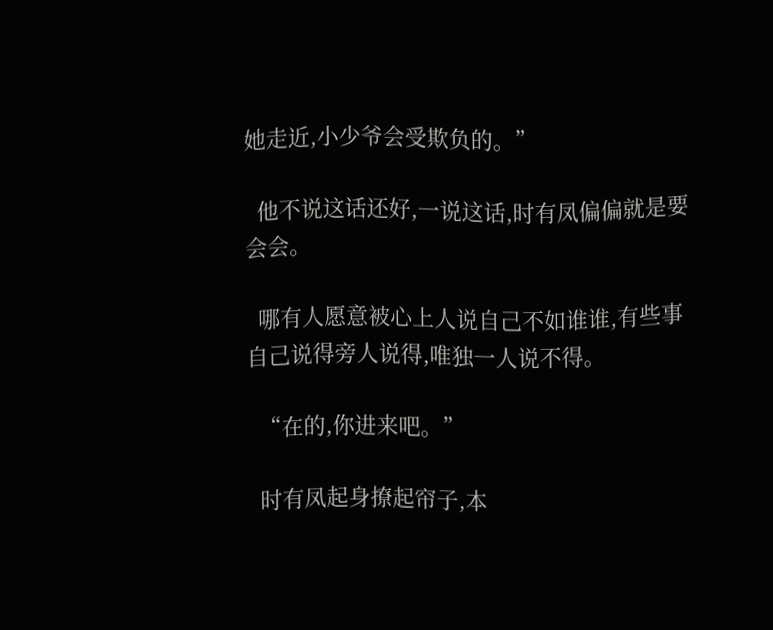她走近,小少爷会受欺负的。”

  他不说这话还好,一说这话,时有凤偏偏就是要会会。

  哪有人愿意被心上人说自己不如谁谁,有些事自己说得旁人说得,唯独一人说不得。

  “在的,你进来吧。”

  时有凤起身撩起帘子,本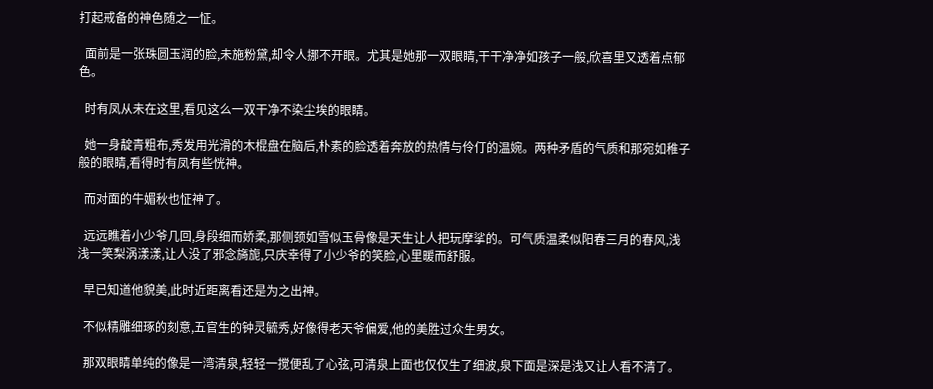打起戒备的神色随之一怔。

  面前是一张珠圆玉润的脸,未施粉黛,却令人挪不开眼。尤其是她那一双眼睛,干干净净如孩子一般,欣喜里又透着点郁色。

  时有凤从未在这里,看见这么一双干净不染尘埃的眼睛。

  她一身靛青粗布,秀发用光滑的木棍盘在脑后,朴素的脸透着奔放的热情与伶仃的温婉。两种矛盾的气质和那宛如稚子般的眼睛,看得时有凤有些恍神。

  而对面的牛媚秋也怔神了。

  远远瞧着小少爷几回,身段细而娇柔,那侧颈如雪似玉骨像是天生让人把玩摩挲的。可气质温柔似阳春三月的春风,浅浅一笑梨涡漾漾,让人没了邪念旖旎,只庆幸得了小少爷的笑脸,心里暖而舒服。

  早已知道他貌美,此时近距离看还是为之出神。

  不似精雕细琢的刻意,五官生的钟灵毓秀,好像得老天爷偏爱,他的美胜过众生男女。

  那双眼睛单纯的像是一湾清泉,轻轻一搅便乱了心弦,可清泉上面也仅仅生了细波,泉下面是深是浅又让人看不清了。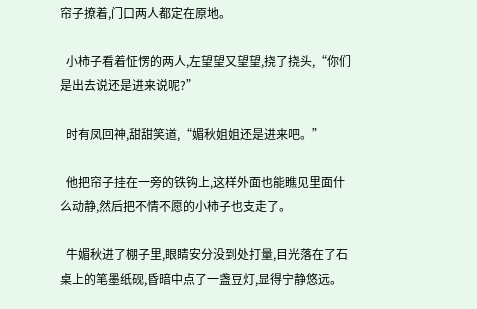帘子撩着,门口两人都定在原地。

  小柿子看着怔愣的两人,左望望又望望,挠了挠头,“你们是出去说还是进来说呢?”

  时有凤回神,甜甜笑道,“媚秋姐姐还是进来吧。”

  他把帘子挂在一旁的铁钩上,这样外面也能瞧见里面什么动静,然后把不情不愿的小柿子也支走了。

  牛媚秋进了棚子里,眼睛安分没到处打量,目光落在了石桌上的笔墨纸砚,昏暗中点了一盏豆灯,显得宁静悠远。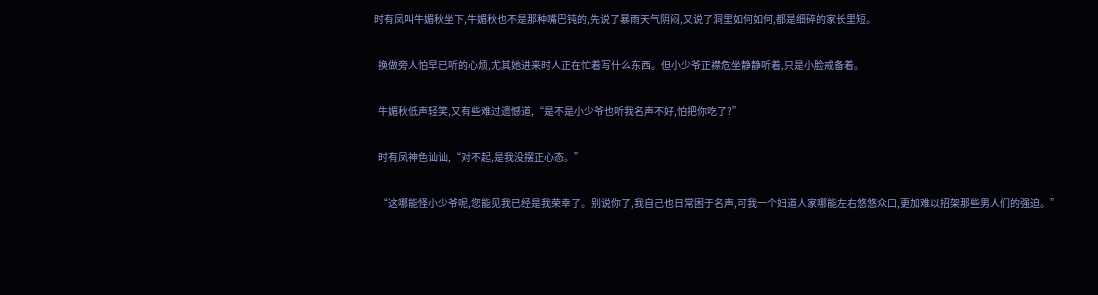时有凤叫牛媚秋坐下,牛媚秋也不是那种嘴巴钝的,先说了暴雨天气阴闷,又说了洞里如何如何,都是细碎的家长里短。

  换做旁人怕早已听的心烦,尤其她进来时人正在忙着写什么东西。但小少爷正襟危坐静静听着,只是小脸戒备着。

  牛媚秋低声轻笑,又有些难过遗憾道,“是不是小少爷也听我名声不好,怕把你吃了?”

  时有凤神色讪讪,“对不起,是我没摆正心态。”

  “这哪能怪小少爷呢,您能见我已经是我荣幸了。别说你了,我自己也日常困于名声,可我一个妇道人家哪能左右悠悠众口,更加难以招架那些男人们的强迫。”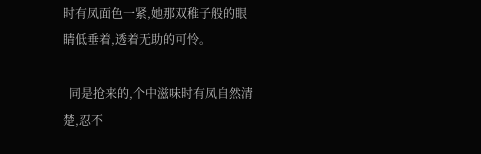时有凤面色一紧,她那双稚子般的眼睛低垂着,透着无助的可怜。

  同是抢来的,个中滋味时有凤自然清楚,忍不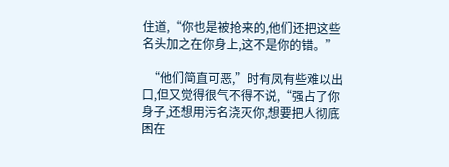住道,“你也是被抢来的,他们还把这些名头加之在你身上,这不是你的错。”

  “他们简直可恶,”时有凤有些难以出口,但又觉得很气不得不说,“强占了你身子,还想用污名浇灭你,想要把人彻底困在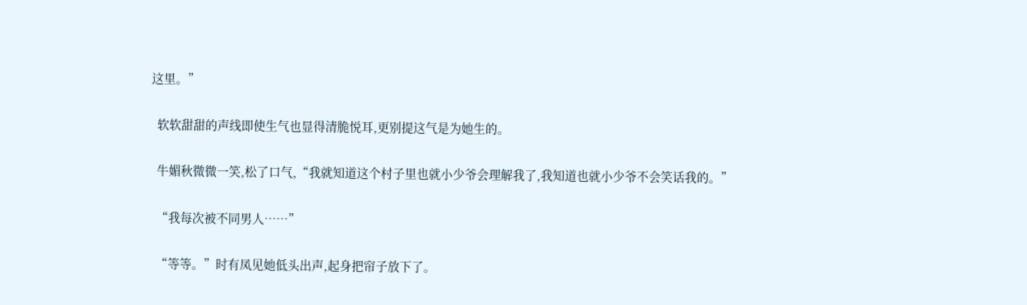这里。”

  软软甜甜的声线即使生气也显得清脆悦耳,更别提这气是为她生的。

  牛媚秋微微一笑,松了口气,“我就知道这个村子里也就小少爷会理解我了,我知道也就小少爷不会笑话我的。”

  “我每次被不同男人……”

  “等等。”时有凤见她低头出声,起身把帘子放下了。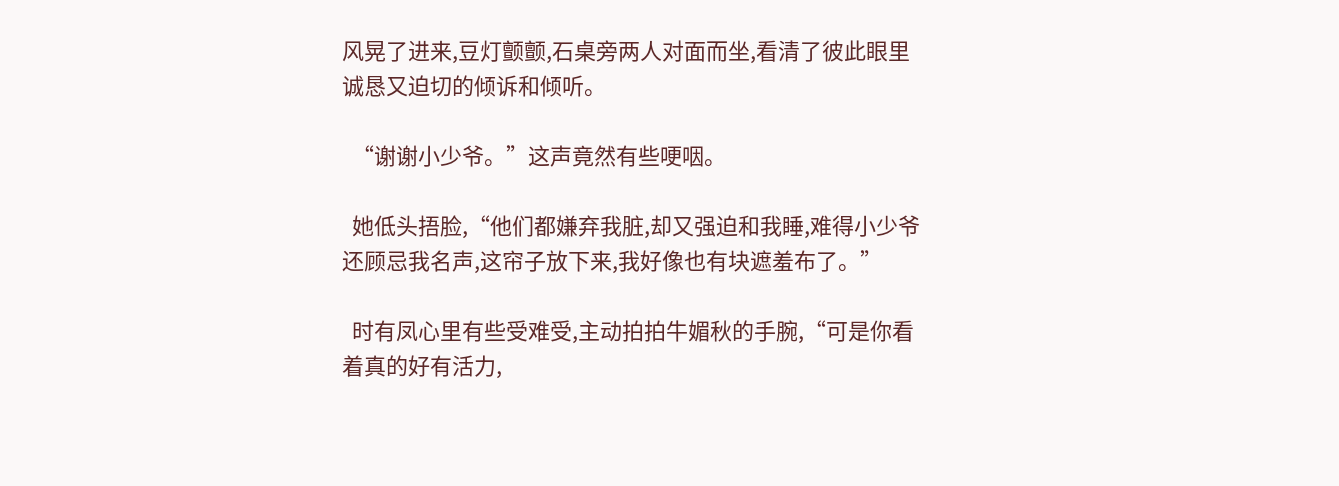风晃了进来,豆灯颤颤,石桌旁两人对面而坐,看清了彼此眼里诚恳又迫切的倾诉和倾听。

  “谢谢小少爷。”这声竟然有些哽咽。

  她低头捂脸,“他们都嫌弃我脏,却又强迫和我睡,难得小少爷还顾忌我名声,这帘子放下来,我好像也有块遮羞布了。”

  时有凤心里有些受难受,主动拍拍牛媚秋的手腕,“可是你看着真的好有活力,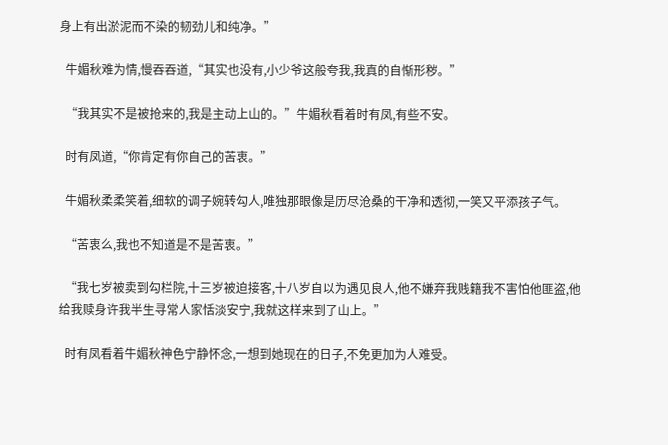身上有出淤泥而不染的韧劲儿和纯净。”

  牛媚秋难为情,慢吞吞道,“其实也没有,小少爷这般夸我,我真的自惭形秽。”

  “我其实不是被抢来的,我是主动上山的。”牛媚秋看着时有凤,有些不安。

  时有凤道,“你肯定有你自己的苦衷。”

  牛媚秋柔柔笑着,细软的调子婉转勾人,唯独那眼像是历尽沧桑的干净和透彻,一笑又平添孩子气。

  “苦衷么,我也不知道是不是苦衷。”

  “我七岁被卖到勾栏院,十三岁被迫接客,十八岁自以为遇见良人,他不嫌弃我贱籍我不害怕他匪盗,他给我赎身许我半生寻常人家恬淡安宁,我就这样来到了山上。”

  时有凤看着牛媚秋神色宁静怀念,一想到她现在的日子,不免更加为人难受。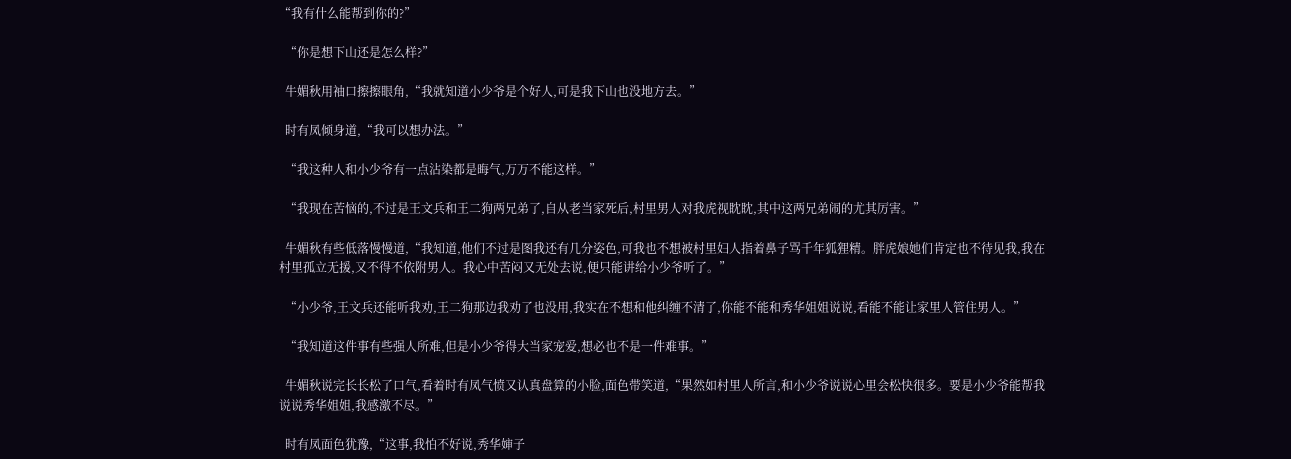“我有什么能帮到你的?”

  “你是想下山还是怎么样?”

  牛媚秋用袖口擦擦眼角,“我就知道小少爷是个好人,可是我下山也没地方去。”

  时有凤倾身道,“我可以想办法。”

  “我这种人和小少爷有一点沾染都是晦气,万万不能这样。”

  “我现在苦恼的,不过是王文兵和王二狗两兄弟了,自从老当家死后,村里男人对我虎视眈眈,其中这两兄弟闹的尤其厉害。”

  牛媚秋有些低落慢慢道,“我知道,他们不过是图我还有几分姿色,可我也不想被村里妇人指着鼻子骂千年狐狸精。胖虎娘她们肯定也不待见我,我在村里孤立无援,又不得不依附男人。我心中苦闷又无处去说,便只能讲给小少爷听了。”

  “小少爷,王文兵还能听我劝,王二狗那边我劝了也没用,我实在不想和他纠缠不清了,你能不能和秀华姐姐说说,看能不能让家里人管住男人。”

  “我知道这件事有些强人所难,但是小少爷得大当家宠爱,想必也不是一件难事。”

  牛媚秋说完长长松了口气,看着时有凤气愤又认真盘算的小脸,面色带笑道,“果然如村里人所言,和小少爷说说心里会松快很多。要是小少爷能帮我说说秀华姐姐,我感激不尽。”

  时有凤面色犹豫,“这事,我怕不好说,秀华婶子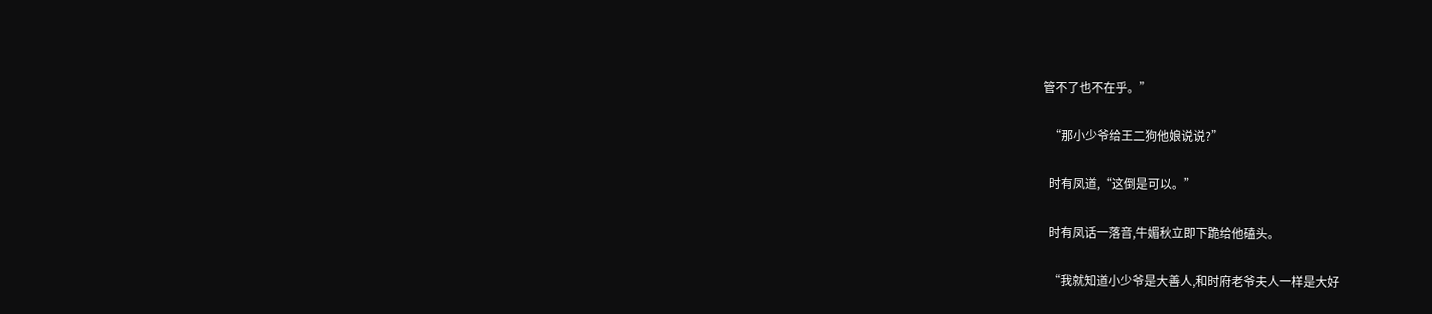管不了也不在乎。”

  “那小少爷给王二狗他娘说说?”

  时有凤道,“这倒是可以。”

  时有凤话一落音,牛媚秋立即下跪给他磕头。

  “我就知道小少爷是大善人,和时府老爷夫人一样是大好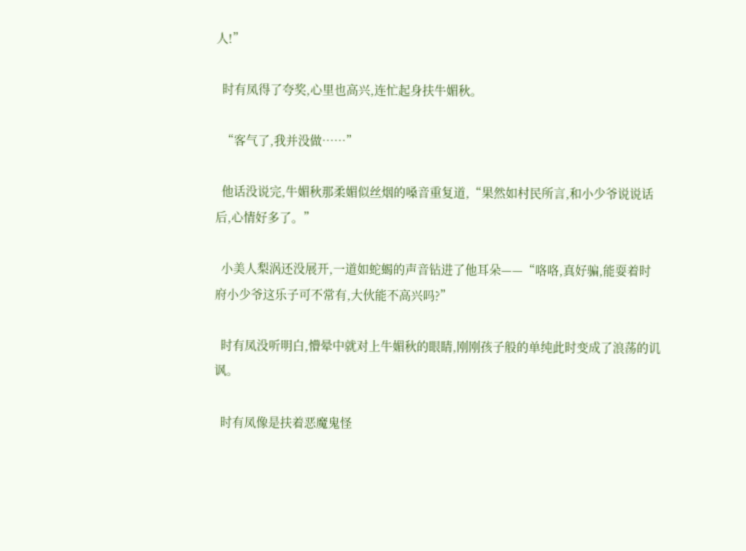人!”

  时有凤得了夸奖,心里也高兴,连忙起身扶牛媚秋。

  “客气了,我并没做……”

  他话没说完,牛媚秋那柔媚似丝烟的嗓音重复道,“果然如村民所言,和小少爷说说话后,心情好多了。”

  小美人梨涡还没展开,一道如蛇蝎的声音钻进了他耳朵——“咯咯,真好骗,能耍着时府小少爷这乐子可不常有,大伙能不高兴吗?”

  时有凤没听明白,懵晕中就对上牛媚秋的眼睛,刚刚孩子般的单纯此时变成了浪荡的讥讽。

  时有凤像是扶着恶魔鬼怪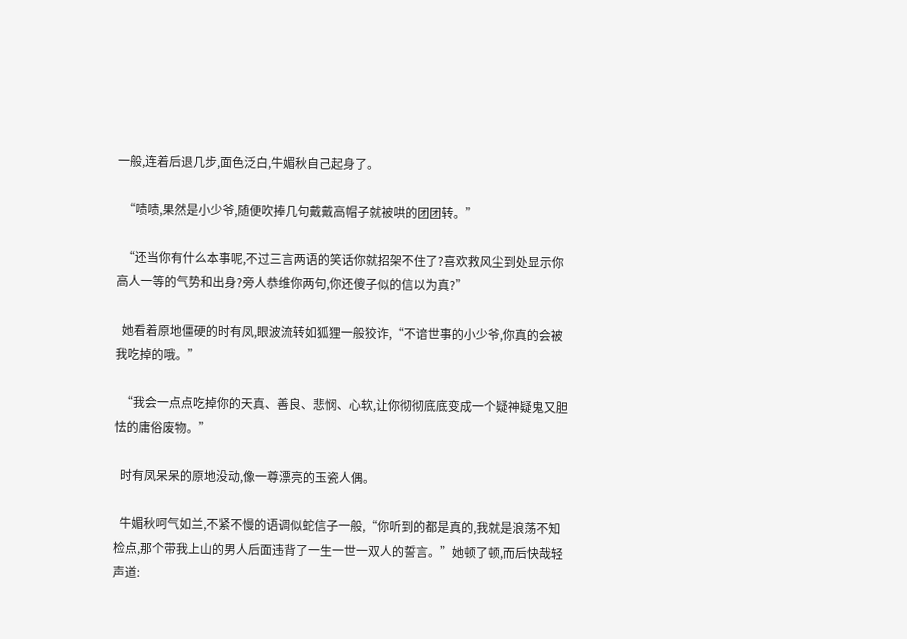一般,连着后退几步,面色泛白,牛媚秋自己起身了。

  “啧啧,果然是小少爷,随便吹捧几句戴戴高帽子就被哄的团团转。”

  “还当你有什么本事呢,不过三言两语的笑话你就招架不住了?喜欢救风尘到处显示你高人一等的气势和出身?旁人恭维你两句,你还傻子似的信以为真?”

  她看着原地僵硬的时有凤,眼波流转如狐狸一般狡诈,“不谙世事的小少爷,你真的会被我吃掉的哦。”

  “我会一点点吃掉你的天真、善良、悲悯、心软,让你彻彻底底变成一个疑神疑鬼又胆怯的庸俗废物。”

  时有凤呆呆的原地没动,像一尊漂亮的玉瓷人偶。

  牛媚秋呵气如兰,不紧不慢的语调似蛇信子一般,“你听到的都是真的,我就是浪荡不知检点,那个带我上山的男人后面违背了一生一世一双人的誓言。”她顿了顿,而后快哉轻声道: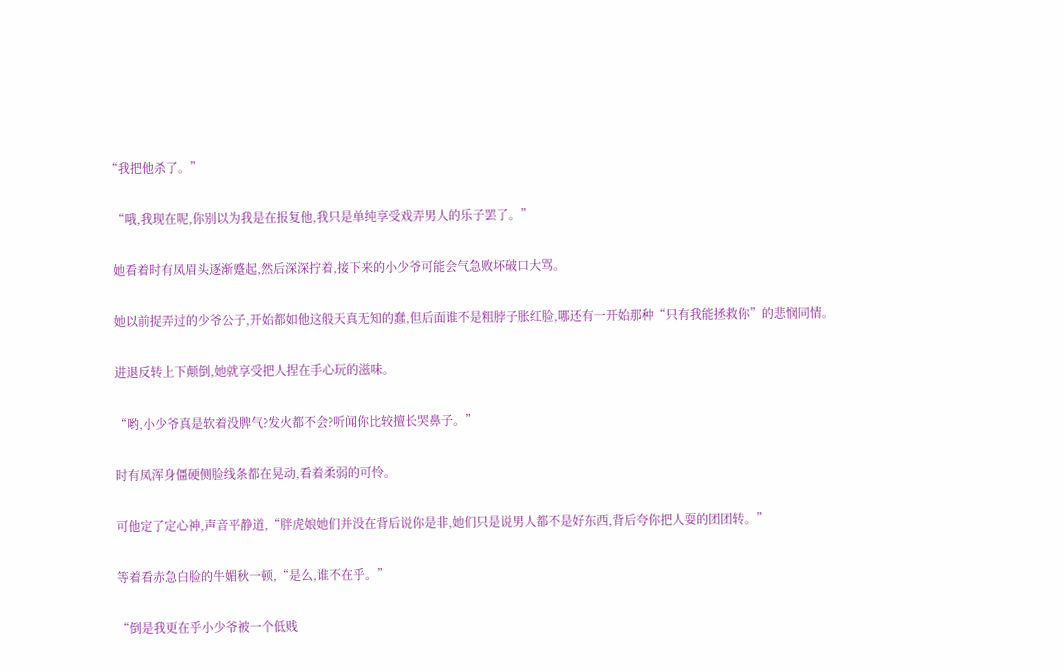“我把他杀了。”

  “哦,我现在呢,你别以为我是在报复他,我只是单纯享受戏弄男人的乐子罢了。”

  她看着时有凤眉头逐渐蹙起,然后深深拧着,接下来的小少爷可能会气急败坏破口大骂。

  她以前捉弄过的少爷公子,开始都如他这般天真无知的蠢,但后面谁不是粗脖子胀红脸,哪还有一开始那种“只有我能拯救你”的悲悯同情。

  进退反转上下颠倒,她就享受把人捏在手心玩的滋味。

  “哟,小少爷真是软着没脾气?发火都不会?听闻你比较擅长哭鼻子。”

  时有凤浑身僵硬侧脸线条都在晃动,看着柔弱的可怜。

  可他定了定心神,声音平静道,“胖虎娘她们并没在背后说你是非,她们只是说男人都不是好东西,背后夸你把人耍的团团转。”

  等着看赤急白脸的牛媚秋一顿,“是么,谁不在乎。”

  “倒是我更在乎小少爷被一个低贱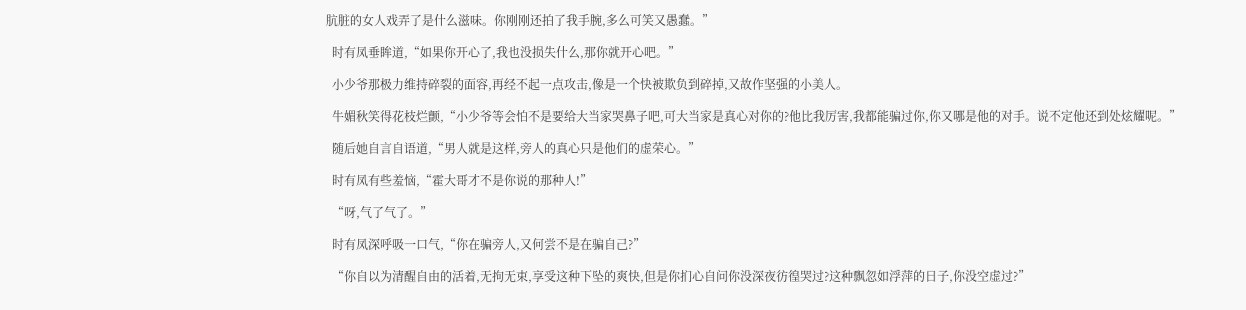肮脏的女人戏弄了是什么滋味。你刚刚还拍了我手腕,多么可笑又愚蠢。”

  时有凤垂眸道,“如果你开心了,我也没损失什么,那你就开心吧。”

  小少爷那极力维持碎裂的面容,再经不起一点攻击,像是一个快被欺负到碎掉,又故作坚强的小美人。

  牛媚秋笑得花枝烂颤,“小少爷等会怕不是要给大当家哭鼻子吧,可大当家是真心对你的?他比我厉害,我都能骗过你,你又哪是他的对手。说不定他还到处炫耀呢。”

  随后她自言自语道,“男人就是这样,旁人的真心只是他们的虚荣心。”

  时有凤有些羞恼,“霍大哥才不是你说的那种人!”

  “呀,气了气了。”

  时有凤深呼吸一口气,“你在骗旁人,又何尝不是在骗自己?”

  “你自以为清醒自由的活着,无拘无束,享受这种下坠的爽快,但是你扪心自问你没深夜彷徨哭过?这种飘忽如浮萍的日子,你没空虚过?”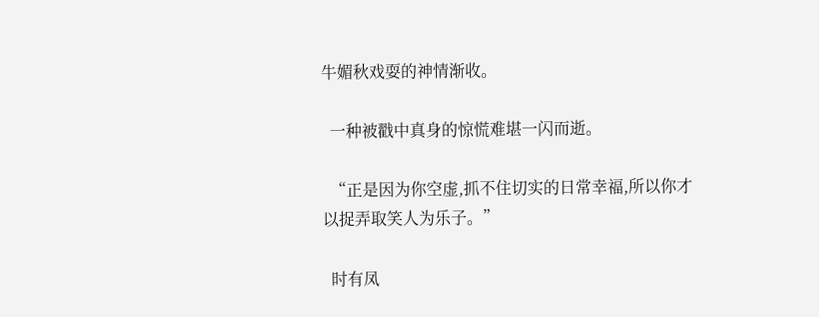牛媚秋戏耍的神情渐收。

  一种被戳中真身的惊慌难堪一闪而逝。

  “正是因为你空虚,抓不住切实的日常幸福,所以你才以捉弄取笑人为乐子。”

  时有凤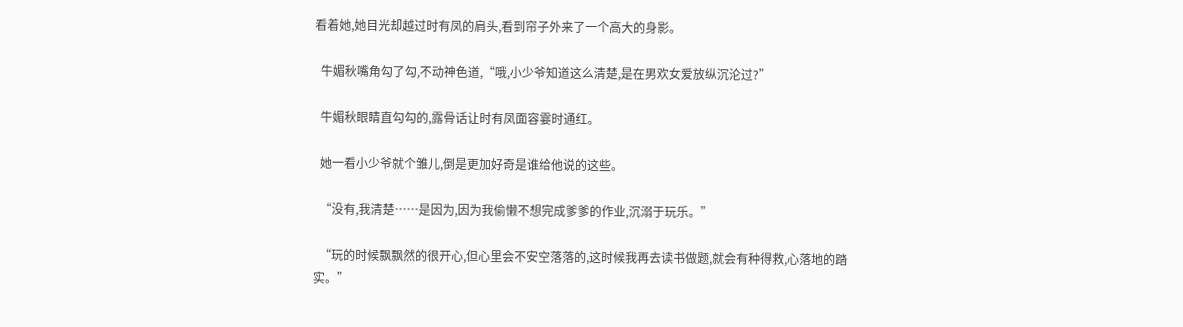看着她,她目光却越过时有凤的肩头,看到帘子外来了一个高大的身影。

  牛媚秋嘴角勾了勾,不动神色道,“哦,小少爷知道这么清楚,是在男欢女爱放纵沉沦过?”

  牛媚秋眼睛直勾勾的,露骨话让时有凤面容霎时通红。

  她一看小少爷就个雏儿,倒是更加好奇是谁给他说的这些。

  “没有,我清楚……是因为,因为我偷懒不想完成爹爹的作业,沉溺于玩乐。”

  “玩的时候飘飘然的很开心,但心里会不安空落落的,这时候我再去读书做题,就会有种得救,心落地的踏实。”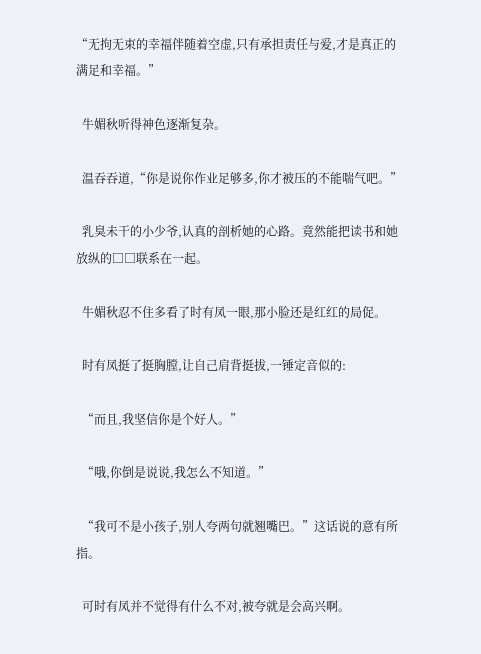“无拘无束的幸福伴随着空虚,只有承担责任与爱,才是真正的满足和幸福。”

  牛媚秋听得神色逐渐复杂。

  温吞吞道,“你是说你作业足够多,你才被压的不能喘气吧。”

  乳臭未干的小少爷,认真的剖析她的心路。竟然能把读书和她放纵的□□联系在一起。

  牛媚秋忍不住多看了时有凤一眼,那小脸还是红红的局促。

  时有凤挺了挺胸膛,让自己肩背挺拔,一锤定音似的:

  “而且,我坚信你是个好人。”

  “哦,你倒是说说,我怎么不知道。”

  “我可不是小孩子,别人夸两句就翘嘴巴。”这话说的意有所指。

  可时有凤并不觉得有什么不对,被夸就是会高兴啊。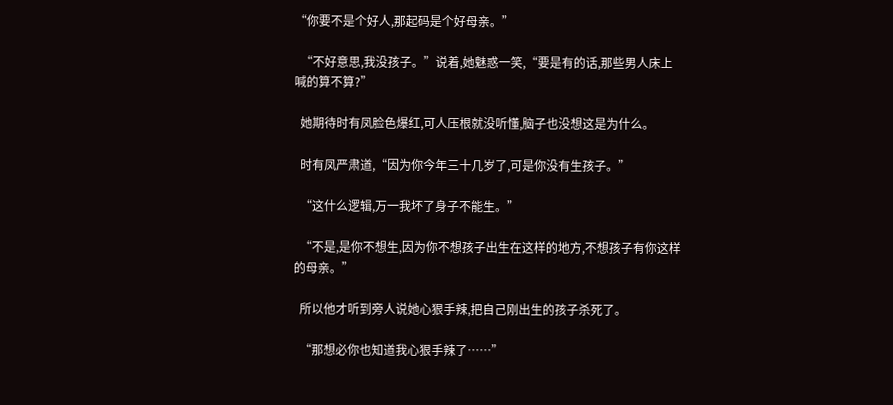“你要不是个好人,那起码是个好母亲。”

  “不好意思,我没孩子。”说着,她魅惑一笑,“要是有的话,那些男人床上喊的算不算?”

  她期待时有凤脸色爆红,可人压根就没听懂,脑子也没想这是为什么。

  时有凤严肃道,“因为你今年三十几岁了,可是你没有生孩子。”

  “这什么逻辑,万一我坏了身子不能生。”

  “不是,是你不想生,因为你不想孩子出生在这样的地方,不想孩子有你这样的母亲。”

  所以他才听到旁人说她心狠手辣,把自己刚出生的孩子杀死了。

  “那想必你也知道我心狠手辣了……”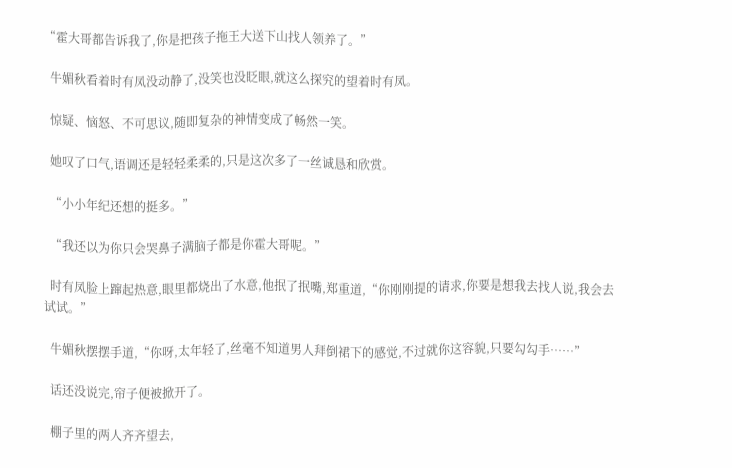“霍大哥都告诉我了,你是把孩子拖王大送下山找人领养了。”

  牛媚秋看着时有凤没动静了,没笑也没眨眼,就这么探究的望着时有凤。

  惊疑、恼怒、不可思议,随即复杂的神情变成了畅然一笑。

  她叹了口气,语调还是轻轻柔柔的,只是这次多了一丝诚恳和欣赏。

  “小小年纪还想的挺多。”

  “我还以为你只会哭鼻子满脑子都是你霍大哥呢。”

  时有凤脸上蹿起热意,眼里都烧出了水意,他抿了抿嘴,郑重道,“你刚刚提的请求,你要是想我去找人说,我会去试试。”

  牛媚秋摆摆手道,“你呀,太年轻了,丝毫不知道男人拜倒裙下的感觉,不过就你这容貌,只要勾勾手……”

  话还没说完,帘子便被掀开了。

  棚子里的两人齐齐望去,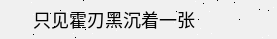只见霍刃黑沉着一张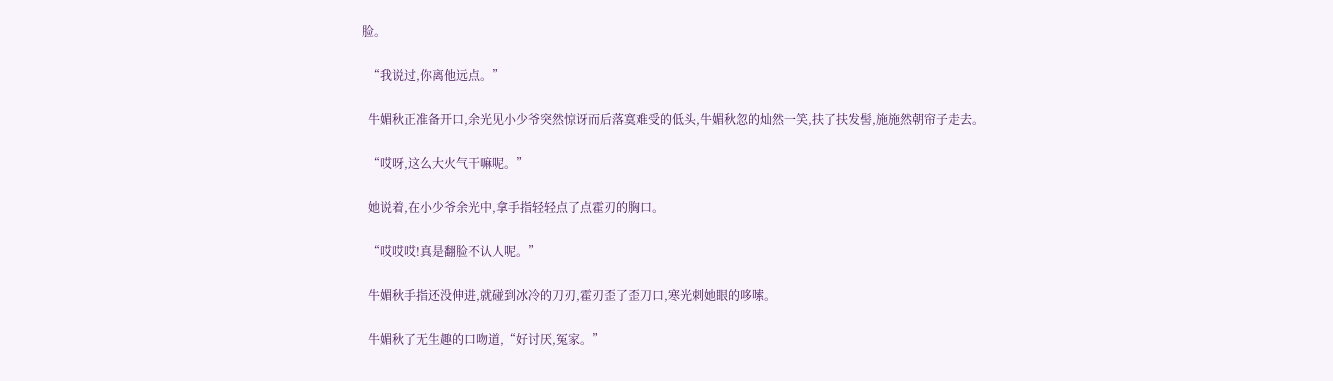脸。

  “我说过,你离他远点。”

  牛媚秋正准备开口,余光见小少爷突然惊讶而后落寞难受的低头,牛媚秋忽的灿然一笑,扶了扶发髻,施施然朝帘子走去。

  “哎呀,这么大火气干嘛呢。”

  她说着,在小少爷余光中,拿手指轻轻点了点霍刃的胸口。

  “哎哎哎!真是翻脸不认人呢。”

  牛媚秋手指还没伸进,就碰到冰冷的刀刃,霍刃歪了歪刀口,寒光刺她眼的哆嗦。

  牛媚秋了无生趣的口吻道,“好讨厌,冤家。”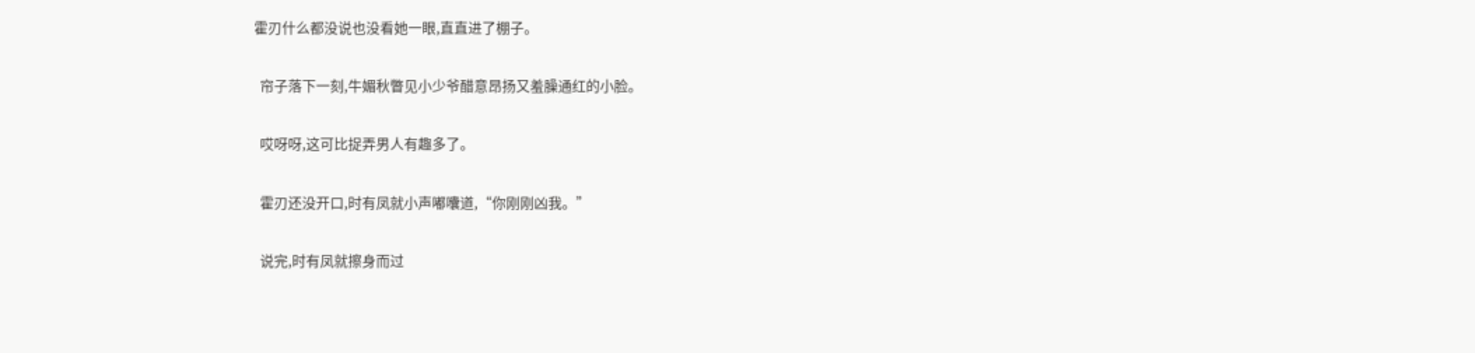霍刃什么都没说也没看她一眼,直直进了棚子。

  帘子落下一刻,牛媚秋瞥见小少爷醋意昂扬又羞臊通红的小脸。

  哎呀呀,这可比捉弄男人有趣多了。

  霍刃还没开口,时有凤就小声嘟囔道,“你刚刚凶我。”

  说完,时有凤就擦身而过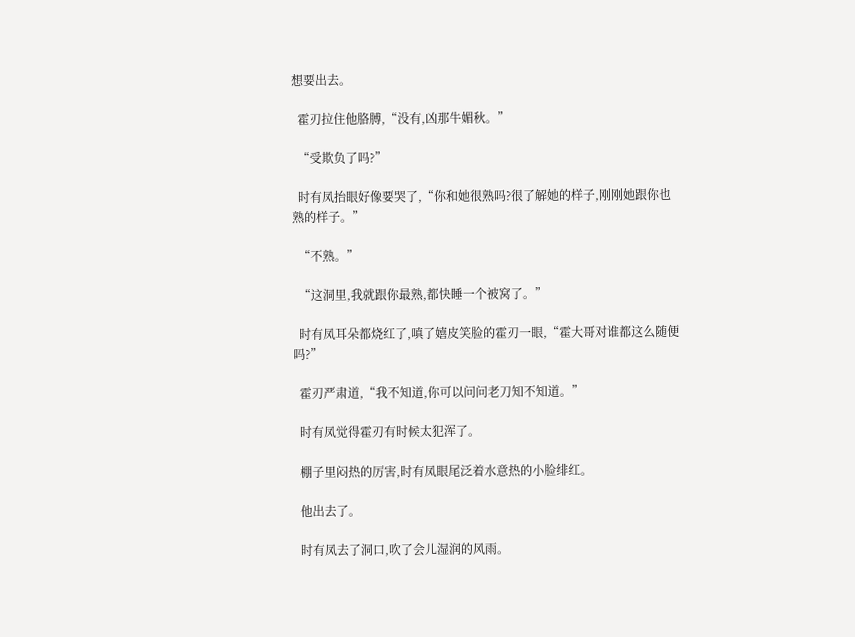想要出去。

  霍刃拉住他胳膊,“没有,凶那牛媚秋。”

  “受欺负了吗?”

  时有凤抬眼好像要哭了,“你和她很熟吗?很了解她的样子,刚刚她跟你也熟的样子。”

  “不熟。”

  “这洞里,我就跟你最熟,都快睡一个被窝了。”

  时有凤耳朵都烧红了,嗔了嬉皮笑脸的霍刃一眼,“霍大哥对谁都这么随便吗?”

  霍刃严肃道,“我不知道,你可以问问老刀知不知道。”

  时有凤觉得霍刃有时候太犯浑了。

  棚子里闷热的厉害,时有凤眼尾泛着水意热的小脸绯红。

  他出去了。

  时有凤去了洞口,吹了会儿湿润的风雨。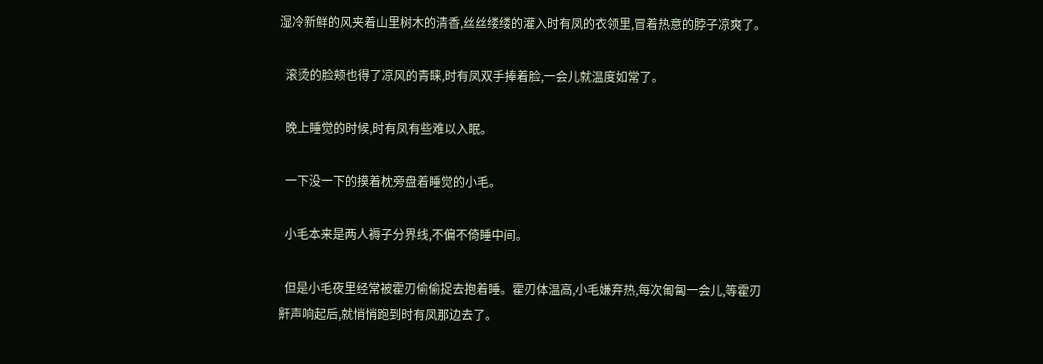湿冷新鲜的风夹着山里树木的清香,丝丝缕缕的灌入时有凤的衣领里,冒着热意的脖子凉爽了。

  滚烫的脸颊也得了凉风的青睐,时有凤双手捧着脸,一会儿就温度如常了。

  晚上睡觉的时候,时有凤有些难以入眠。

  一下没一下的摸着枕旁盘着睡觉的小毛。

  小毛本来是两人褥子分界线,不偏不倚睡中间。

  但是小毛夜里经常被霍刃偷偷捉去抱着睡。霍刃体温高,小毛嫌弃热,每次匍匐一会儿,等霍刃鼾声响起后,就悄悄跑到时有凤那边去了。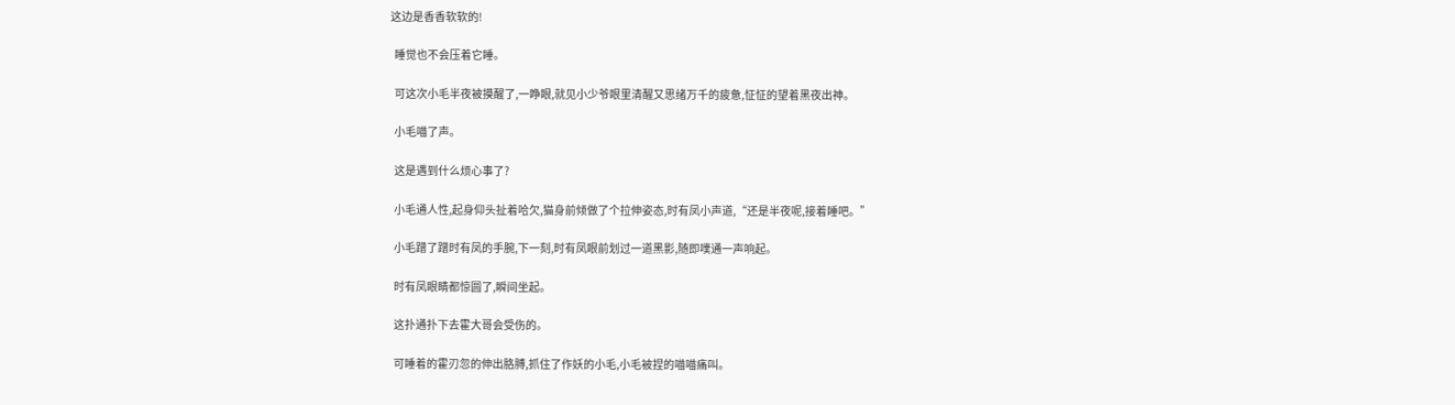这边是香香软软的!

  睡觉也不会压着它睡。

  可这次小毛半夜被摸醒了,一睁眼,就见小少爷眼里清醒又思绪万千的疲惫,怔怔的望着黑夜出神。

  小毛喵了声。

  这是遇到什么烦心事了?

  小毛通人性,起身仰头扯着哈欠,猫身前倾做了个拉伸姿态,时有凤小声道,“还是半夜呢,接着睡吧。”

  小毛蹭了蹭时有凤的手腕,下一刻,时有凤眼前划过一道黑影,随即噗通一声响起。

  时有凤眼睛都惊圆了,瞬间坐起。

  这扑通扑下去霍大哥会受伤的。

  可睡着的霍刃忽的伸出胳膊,抓住了作妖的小毛,小毛被捏的喵喵痛叫。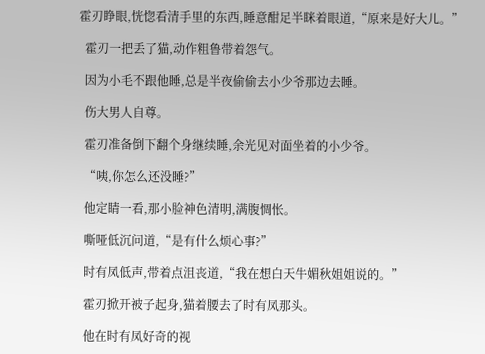霍刃睁眼,恍惚看清手里的东西,睡意酣足半眯着眼道,“原来是好大儿。”

  霍刃一把丢了猫,动作粗鲁带着怨气。

  因为小毛不跟他睡,总是半夜偷偷去小少爷那边去睡。

  伤大男人自尊。

  霍刃准备倒下翻个身继续睡,余光见对面坐着的小少爷。

  “咦,你怎么还没睡?”

  他定睛一看,那小脸神色清明,满腹惆怅。

  嘶哑低沉问道,“是有什么烦心事?”

  时有凤低声,带着点沮丧道,“我在想白天牛媚秋姐姐说的。”

  霍刃掀开被子起身,猫着腰去了时有凤那头。

  他在时有凤好奇的视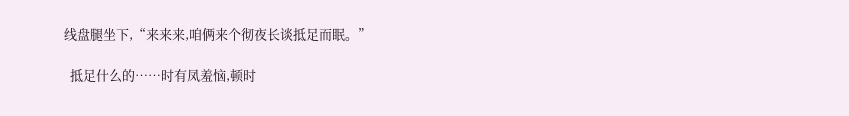线盘腿坐下,“来来来,咱俩来个彻夜长谈抵足而眠。”

  抵足什么的……时有凤羞恼,顿时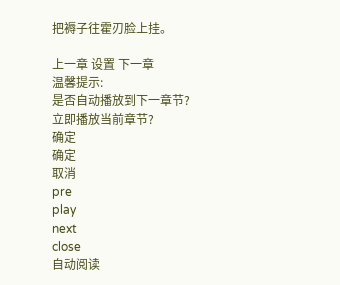把褥子往霍刃脸上挂。

上一章 设置 下一章
温馨提示:
是否自动播放到下一章节?
立即播放当前章节?
确定
确定
取消
pre
play
next
close
自动阅读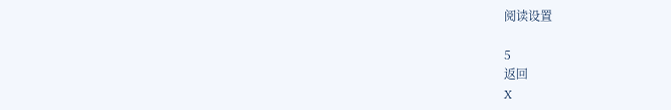阅读设置

5
返回
X